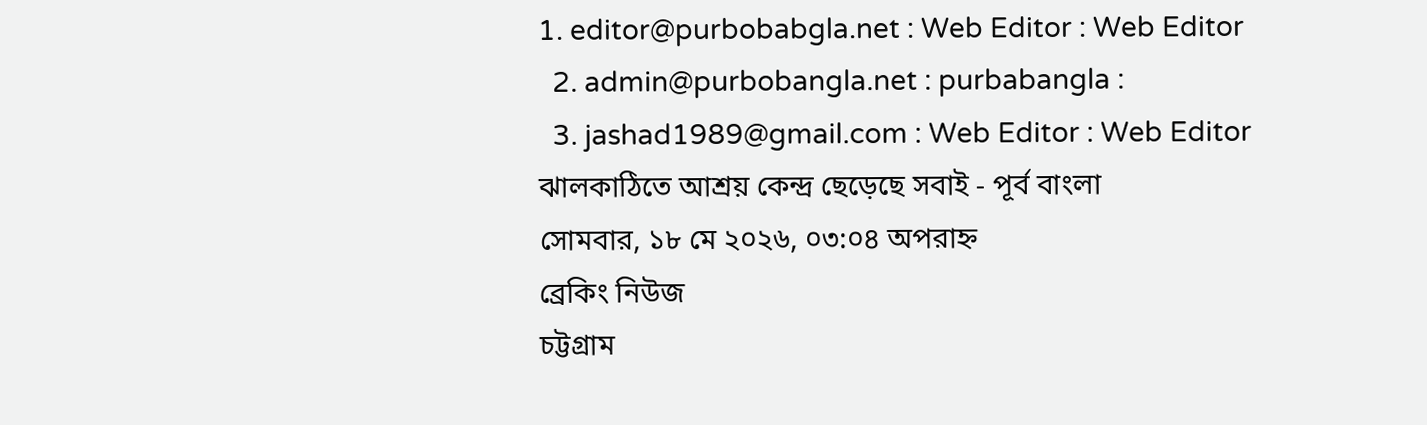1. editor@purbobabgla.net : Web Editor : Web Editor
  2. admin@purbobangla.net : purbabangla :
  3. jashad1989@gmail.com : Web Editor : Web Editor
ঝালকাঠিতে আশ্রয় কেন্দ্র ছেড়েছে সবাই - পূর্ব বাংলা
সোমবার, ১৮ মে ২০২৬, ০৩:০৪ অপরাহ্ন
ব্রেকিং নিউজ
চট্টগ্রাম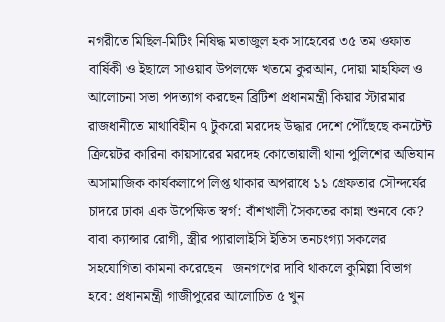নগরীতে মিছিল-মিটিং নিষিদ্ধ মতাজুল হক সাহেবের ৩৫ তম ওফাত বার্ষিকী ও ইছালে সাওয়াব উপলক্ষে খতমে কুরআন, দোয়া মাহফিল ও আলোচনা সভা পদত্যাগ করছেন ব্রিটিশ প্রধানমন্ত্রী কিয়ার স্টারমার রাজধানীতে মাথাবিহীন ৭ টুকরো মরদেহ উদ্ধার দেশে পৌঁছেছে কনটেন্ট ক্রিয়েটর কারিনা কায়সারের মরদেহ কোতোয়ালী থানা পুলিশের অভিযান অসামাজিক কার্যকলাপে লিপ্ত থাকার অপরাধে ১১ গ্রেফতার সৌন্দর্যের চাদরে ঢাকা এক উপেক্ষিত স্বর্গ: বাঁশখালী সৈকতের কান্না শুনবে কে? বাবা ক্যান্সার রোগী, স্ত্রীর প্যারালাইসি ইতিস তনচংগ্যা সকলের সহযোগিতা কামনা করেছেন   জনগণের দাবি থাকলে কুমিল্লা বিভাগ হবে: প্রধানমন্ত্রী গাজীপুরের আলোচিত ৫ খুন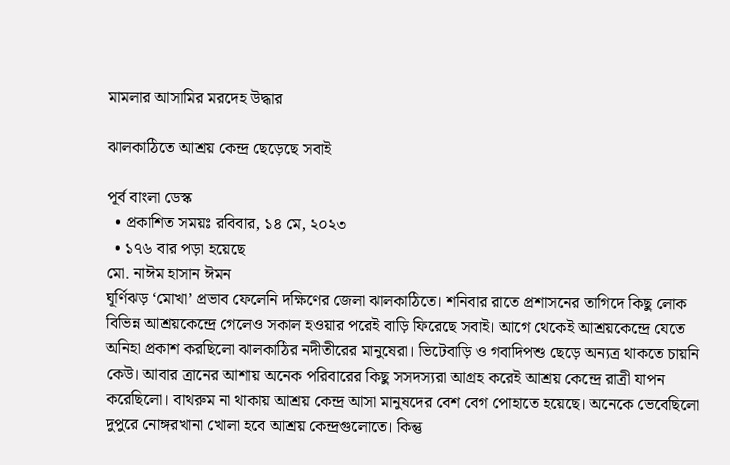মামলার আসামির মরদেহ উদ্ধার

ঝালকাঠিতে আশ্রয় কেন্দ্র ছেড়েছে সবাই

পূর্ব বাংলা ডেস্ক
  • প্রকাশিত সময়ঃ রবিবার, ১৪ মে, ২০২৩
  • ১৭৬ বার পড়া হয়েছে
মো. নাঈম হাসান ঈমন
ঘূর্ণিঝড় ‘মোখা’ প্রভাব ফেলেনি দক্ষিণের জেলা ঝালকাঠিতে। শনিবার রাতে প্রশাসনের তাগিদে কিছু লোক বিভিন্ন আশ্রয়কেন্দ্রে গেলেও সকাল হওয়ার পরেই বাড়ি ফিরেছে সবাই। আগে থেকেই আশ্রয়কেন্দ্রে যেতে অনিহা প্রকাশ করছিলো ঝালকাঠির নদীতীরের মানুষেরা। ভিটেবাড়ি ও গবাদিপশু ছেড়ে অন্যত্র থাকতে চায়নি কেউ। আবার ত্রানের আশায় অনেক পরিবারের কিছু সসদস্যরা আগ্রহ করেই আশ্রয় কেন্দ্রে রাত্রী যাপন করেছিলো। বাথরুম না থাকায় আশ্রয় কেন্দ্র আসা মানুষদের বেশ বেগ পোহাতে হয়েছে। অনেকে ভেবেছিলো দুপুরে নোঙ্গরখানা খোলা হবে আশ্রয় কেন্দ্রগুলোতে। কিন্তু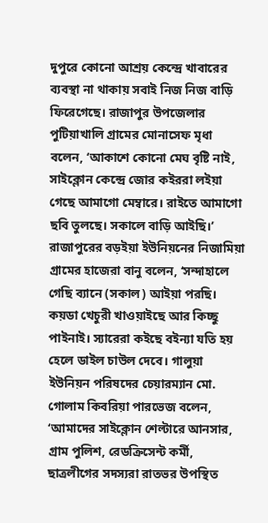দুপুরে কোনো আশ্রয় কেন্দ্রে খাবারের ব্যবস্থা না থাকায় সবাই নিজ নিজ বাড়ি ফিরেগেছে। রাজাপুর উপজেলার পুটিয়াখালি গ্রামের মোনাসেফ মৃধা বলেন, ‘আকাশে কোনো মেঘ বৃষ্টি নাই, সাইক্লোন কেন্দ্রে জোর কইররা লইয়া গেছে আমাগো মেম্বারে। রাইতে আমাগো ছবি তুলছে। সকালে বাড়ি আইছি।’ রাজাপুরের বড়ইয়া ইউনিয়নের নিজামিয়া গ্রামের হাজেরা বানু বলেন, ‘সন্দাহালে গেছি ব্যানে (সকাল) আইয়া পরছি। কয়ডা খেচুরী খাওয়াইছে আর কিচ্ছু পাইনাই। স্যারেরা কইছে বইন্যা যতি হয় হেলে ডাইল চাউল দেবে। গালুয়া ইউনিয়ন পরিষদের চেয়ারম্যান মো. গোলাম কিবরিয়া পারভেজ বলেন, ‘আমাদের সাইক্লোন শেল্টারে আনসার, গ্রাম পুলিশ, রেডক্রিসেন্ট কর্মী, ছাত্রলীগের সদস্যরা রাতভর উপস্থিত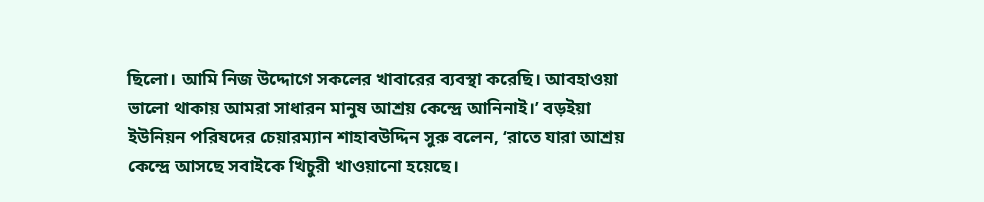ছিলো। আমি নিজ উদ্দোগে সকলের খাবারের ব্যবস্থা করেছি। আবহাওয়া ভালো থাকায় আমরা সাধারন মানুষ আশ্রয় কেন্দ্রে আনিনাই।’ বড়ইয়া ইউনিয়ন পরিষদের চেয়ারম্যান শাহাবউদ্দিন সুরু বলেন, ‘রাতে যারা আশ্রয় কেন্দ্রে আসছে সবাইকে খিচুরী খাওয়ানো হয়েছে।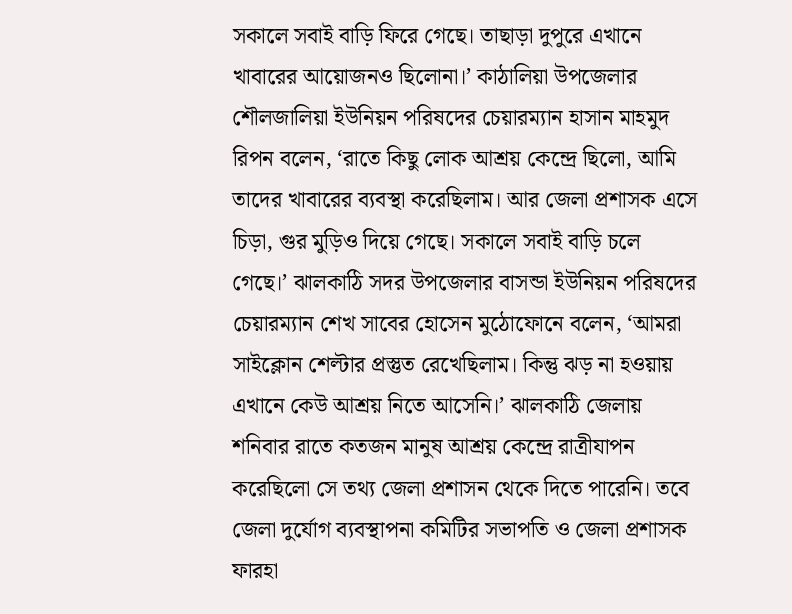সকালে সবাই বাড়ি ফিরে গেছে। তাছাড়া দুপুরে এখানে খাবারের আয়োজনও ছিলোনা।’ কাঠালিয়া উপজেলার শৌলজালিয়া ইউনিয়ন পরিষদের চেয়ারম্যান হাসান মাহমুদ রিপন বলেন, ‘রাতে কিছু লোক আশ্রয় কেন্দ্রে ছিলো, আমি তাদের খাবারের ব্যবস্থা করেছিলাম। আর জেলা প্রশাসক এসে চিড়া, গুর মুড়িও দিয়ে গেছে। সকালে সবাই বাড়ি চলে গেছে।’ ঝালকাঠি সদর উপজেলার বাসন্ডা ইউনিয়ন পরিষদের চেয়ারম্যান শেখ সাবের হোসেন মুঠোফোনে বলেন, ‘আমরা সাইক্লোন শেল্টার প্রস্তুত রেখেছিলাম। কিন্তু ঝড় না হওয়ায় এখানে কেউ আশ্রয় নিতে আসেনি।’ ঝালকাঠি জেলায় শনিবার রাতে কতজন মানুষ আশ্রয় কেন্দ্রে রাত্রীযাপন করেছিলো সে তথ্য জেলা প্রশাসন থেকে দিতে পারেনি। তবে জেলা দুর্যোগ ব্যবস্থাপনা কমিটির সভাপতি ও জেলা প্রশাসক ফারহা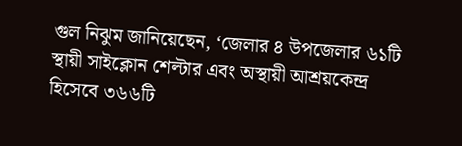গুল নিঝুম জানিয়েছেন, ‘জেলার ৪ উপজেলার ৬১টি স্থায়ী সাইক্লোন শেল্টার এবং অস্থায়ী আশ্রয়কেন্দ্র হিসেবে ৩৬৬টি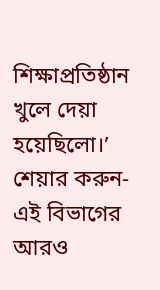শিক্ষাপ্রতিষ্ঠান খুলে দেয়া হয়েছিলো।’
শেয়ার করুন-
এই বিভাগের আরও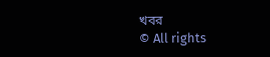খবর
© All rights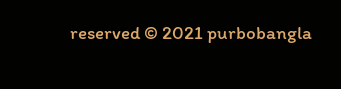reserved © 2021 purbobangla